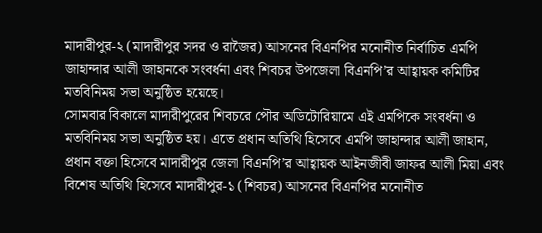মাদারীপুর-২ (মাদারীপুর সদর ও রাজৈর) আসনের বিএনপির মনোনীত নির্বাচিত এমপি জাহান্দার আলী জাহানকে সংবর্ধনা এবং শিবচর উপজেলা বিএনপি’র আহ্বায়ক কমিটির মতবিনিময় সভা অনুষ্ঠিত হয়েছে।
সোমবার বিকালে মাদারীপুরের শিবচরে পৌর অডিটোরিয়ামে এই এমপিকে সংবর্ধনা ও মতবিনিময় সভা অনুষ্ঠিত হয়। এতে প্রধান অতিথি হিসেবে এমপি জাহান্দার আলী জাহান, প্রধান বক্তা হিসেবে মাদারীপুর জেলা বিএনপি’র আহ্বায়ক আইনজীবী জাফর আলী মিয়া এবং বিশেষ অতিথি হিসেবে মাদারীপুর-১ (শিবচর) আসনের বিএনপির মনোনীত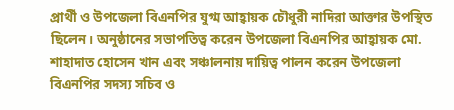প্রার্থী ও উপজেলা বিএনপির যুগ্ম আহ্বায়ক চৌধুরী নাদিরা আক্তার উপস্থিত ছিলেন। অনুষ্ঠানের সভাপতিত্ব করেন উপজেলা বিএনপির আহ্বায়ক মো. শাহাদাত হোসেন খান এবং সঞ্চালনায় দায়িত্ব পালন করেন উপজেলা বিএনপির সদস্য সচিব ও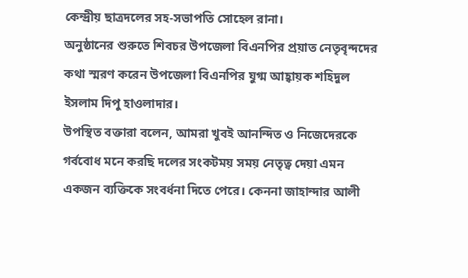কেন্দ্রীয় ছাত্রদলের সহ-সভাপতি সোহেল রানা।
অনুষ্ঠানের শুরুতে শিবচর উপজেলা বিএনপির প্রয়াত নেতৃবৃন্দদের কথা স্মরণ করেন উপজেলা বিএনপির যুগ্ম আহ্বায়ক শহিদুল ইসলাম দিপু হাওলাদার।
উপস্থিত বক্তারা বলেন, আমরা খুবই আনন্দিত ও নিজেদেরকে গর্ববোধ মনে করছি দলের সংকটময় সময় নেতৃত্ব দেয়া এমন একজন ব্যক্তিকে সংবর্ধনা দিতে পেরে। কেননা জাহান্দার আলী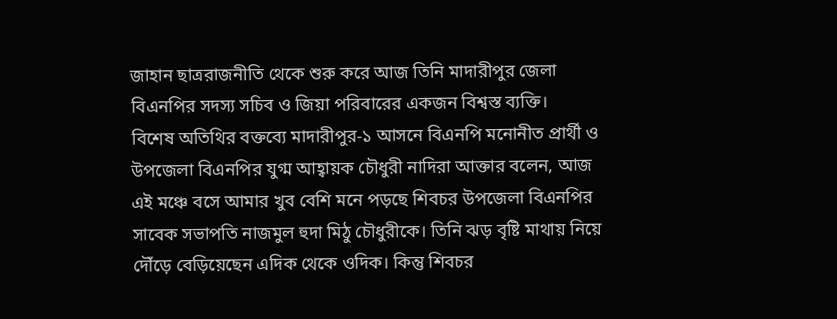জাহান ছাত্ররাজনীতি থেকে শুরু করে আজ তিনি মাদারীপুর জেলা বিএনপির সদস্য সচিব ও জিয়া পরিবারের একজন বিশ্বস্ত ব্যক্তি।
বিশেষ অতিথির বক্তব্যে মাদারীপুর-১ আসনে বিএনপি মনোনীত প্রার্থী ও উপজেলা বিএনপির যুগ্ম আহ্বায়ক চৌধুরী নাদিরা আক্তার বলেন, আজ এই মঞ্চে বসে আমার খুব বেশি মনে পড়ছে শিবচর উপজেলা বিএনপির সাবেক সভাপতি নাজমুল হুদা মিঠু চৌধুরীকে। তিনি ঝড় বৃষ্টি মাথায় নিয়ে দৌঁড়ে বেড়িয়েছেন এদিক থেকে ওদিক। কিন্তু শিবচর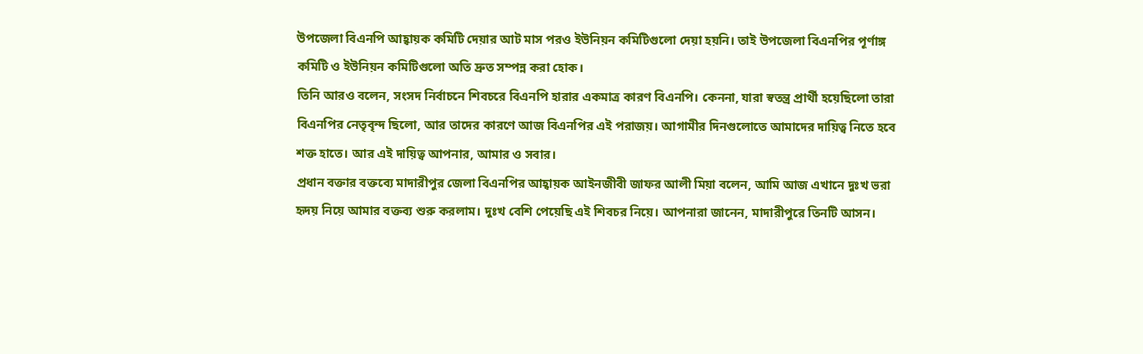উপজেলা বিএনপি আহ্বায়ক কমিটি দেয়ার আট মাস পরও ইউনিয়ন কমিটিগুলো দেয়া হয়নি। তাই উপজেলা বিএনপির পূর্ণাঙ্গ কমিটি ও ইউনিয়ন কমিটিগুলো অতি দ্রুত সম্পন্ন করা হোক।
তিনি আরও বলেন, সংসদ নির্বাচনে শিবচরে বিএনপি হারার একমাত্র কারণ বিএনপি। কেননা, যারা স্বতন্ত্র প্রার্থী হয়েছিলো তারা বিএনপির নেতৃবৃন্দ ছিলো, আর তাদের কারণে আজ বিএনপির এই পরাজয়। আগামীর দিনগুলোতে আমাদের দায়িত্ব নিতে হবে শক্ত হাতে। আর এই দায়িত্ব আপনার, আমার ও সবার।
প্রধান বক্তার বক্তব্যে মাদারীপুর জেলা বিএনপির আহ্বায়ক আইনজীবী জাফর আলী মিয়া বলেন, আমি আজ এখানে দুঃখ ভরা হৃদয় নিয়ে আমার বক্তব্য শুরু করলাম। দুঃখ বেশি পেয়েছি এই শিবচর নিয়ে। আপনারা জানেন, মাদারীপুরে তিনটি আসন।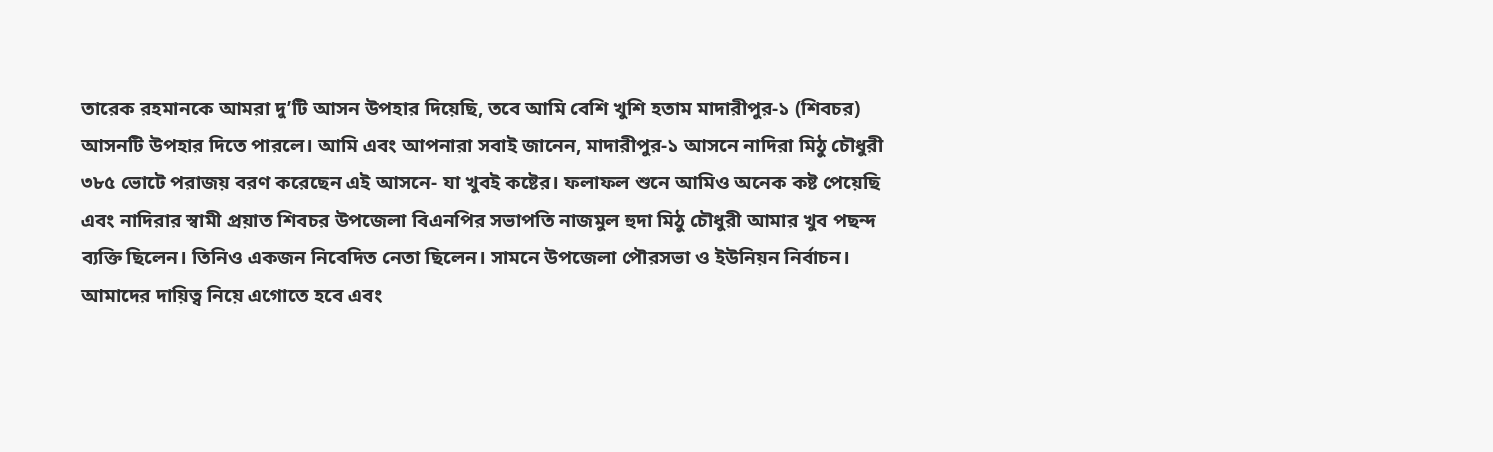তারেক রহমানকে আমরা দু’টি আসন উপহার দিয়েছি, তবে আমি বেশি খুশি হতাম মাদারীপুর-১ (শিবচর) আসনটি উপহার দিতে পারলে। আমি এবং আপনারা সবাই জানেন, মাদারীপুর-১ আসনে নাদিরা মিঠু চৌধুরী ৩৮৫ ভোটে পরাজয় বরণ করেছেন এই আসনে- যা খুবই কষ্টের। ফলাফল শুনে আমিও অনেক কষ্ট পেয়েছি এবং নাদিরার স্বামী প্রয়াত শিবচর উপজেলা বিএনপির সভাপতি নাজমুল হুদা মিঠু চৌধুরী আমার খুব পছন্দ ব্যক্তি ছিলেন। তিনিও একজন নিবেদিত নেতা ছিলেন। সামনে উপজেলা পৌরসভা ও ইউনিয়ন নির্বাচন। আমাদের দায়িত্ব নিয়ে এগোতে হবে এবং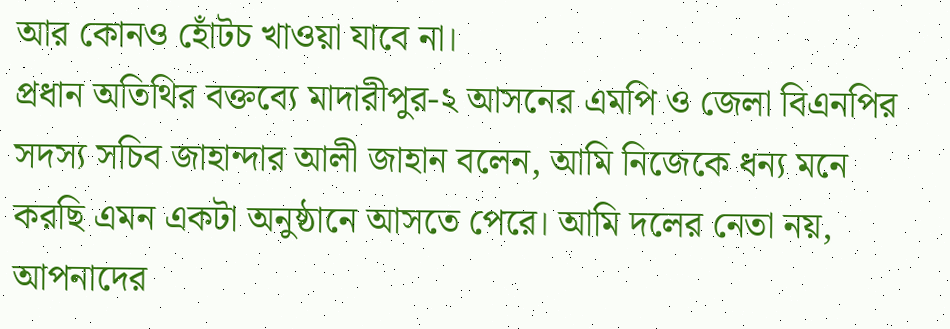আর কোনও হোঁটচ খাওয়া যাবে না।
প্রধান অতিথির বক্তব্যে মাদারীপুর-২ আসনের এমপি ও জেলা বিএনপির সদস্য সচিব জাহান্দার আলী জাহান বলেন, আমি নিজেকে ধন্য মনে করছি এমন একটা অনুষ্ঠানে আসতে পেরে। আমি দলের নেতা নয়, আপনাদের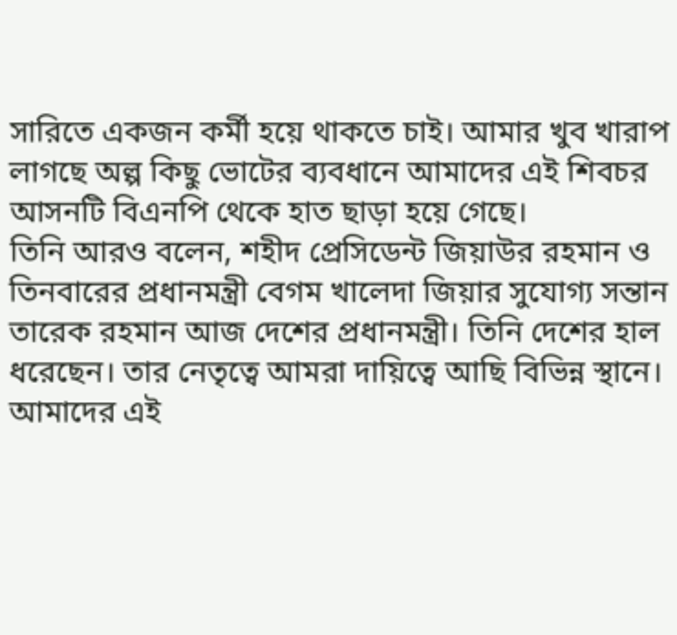সারিতে একজন কর্মী হয়ে থাকতে চাই। আমার খুব খারাপ লাগছে অল্প কিছু ভোটের ব্যবধানে আমাদের এই শিবচর আসনটি বিএনপি থেকে হাত ছাড়া হয়ে গেছে।
তিনি আরও বলেন, শহীদ প্রেসিডেন্ট জিয়াউর রহমান ও তিনবারের প্রধানমন্ত্রী বেগম খালেদা জিয়ার সুযোগ্য সন্তান তারেক রহমান আজ দেশের প্রধানমন্ত্রী। তিনি দেশের হাল ধরেছেন। তার নেতৃত্বে আমরা দায়িত্বে আছি বিভিন্ন স্থানে। আমাদের এই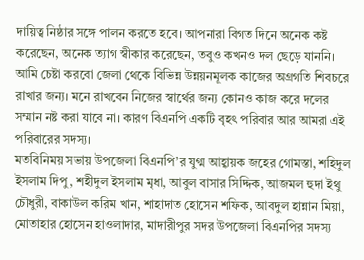দায়িত্ব নিষ্ঠার সঙ্গে পালন করতে হবে। আপনারা বিগত দিনে অনেক কষ্ট করেছেন, অনেক ত্যাগ স্বীকার করেছেন, তবুও কখনও দল ছেড়ে যাননি। আমি চেষ্টা করবো জেলা থেকে বিভিন্ন উন্নয়নমূলক কাজের অগ্রগতি শিবচরে রাখার জন্য। মনে রাখবেন নিজের স্বার্থের জন্য কোনও কাজ করে দলের সম্মান নষ্ট করা যাবে না। কারণ বিএনপি একটি বৃহৎ পরিবার আর আমরা এই পরিবারের সদস্য।
মতবিনিময় সভায় উপজেলা বিএনপি’র যুগ্ম আহ্বায়ক জহের গোমস্তা, শহিদুল ইসলাম দিপু, শহীদুল ইসলাম মৃধা, আবুল বাসার সিদ্দিক, আজমল হুদা ইথু চৌধুরী, বাকাউল করিম খান, শাহাদাত হোসেন শফিক, আবদুল হান্নান মিয়া, মোতাহার হোসেন হাওলাদার, মাদারীপুর সদর উপজেলা বিএনপির সদস্য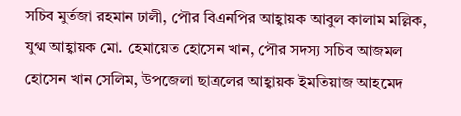সচিব মুর্তজা রহমান ঢালী, পৌর বিএনপির আহ্বায়ক আবুল কালাম মল্লিক, যুগ্ম আহ্বায়ক মো. হেমায়েত হোসেন খান, পৌর সদস্য সচিব আজমল হোসেন খান সেলিম, উপজেলা ছাত্রলের আহ্বায়ক ইমতিয়াজ আহমেদ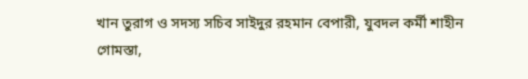খান তুরাগ ও সদস্য সচিব সাইদুর রহমান বেপারী, যুবদল কর্মী শাহীন গোমস্তা,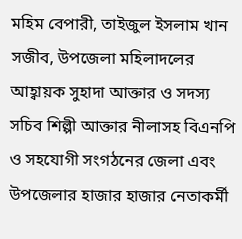মহিম বেপারী, তাইজুল ইসলাম খান সজীব, উপজেলা মহিলাদলের আহ্বায়ক সুহাদা আক্তার ও সদস্য সচিব শিল্পী আক্তার নীলাসহ বিএনপি ও সহযোগী সংগঠনের জেলা এবং উপজেলার হাজার হাজার নেতাকর্মী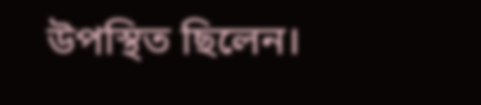উপস্থিত ছিলেন।